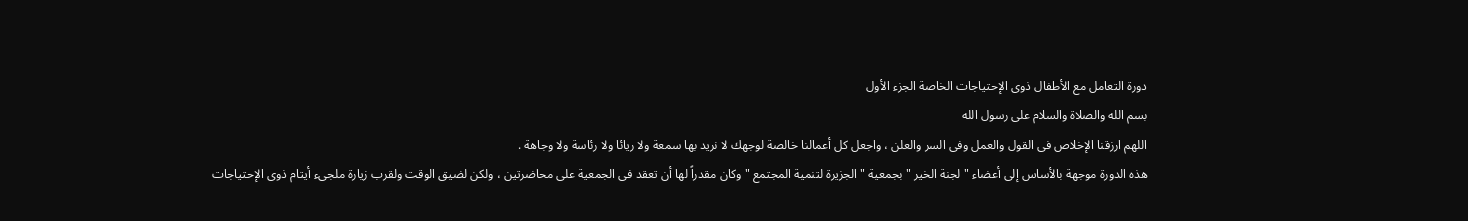دورة التعامل مع الأطفال ذوى الإحتياجات الخاصة الجزء الأول
بسم الله والصلاة والسلام على رسول الله
اللهم ارزقنا الإخلاص فى القول والعمل وفى السر والعلن ، واجعل كل أعمالنا خالصة لوجهك لا نريد بها سمعة ولا ريائا ولا رئاسة ولا وجاهة .
هذه الدورة موجهة بالأساس إلى أعضاء " لجنة الخير " بجمعية " الجزيرة لتنمية المجتمع " وكان مقدراً لها أن تعقد فى الجمعية على محاضرتين ، ولكن لضيق الوقت ولقرب زيارة ملجىء أيتام ذوى الإحتياجات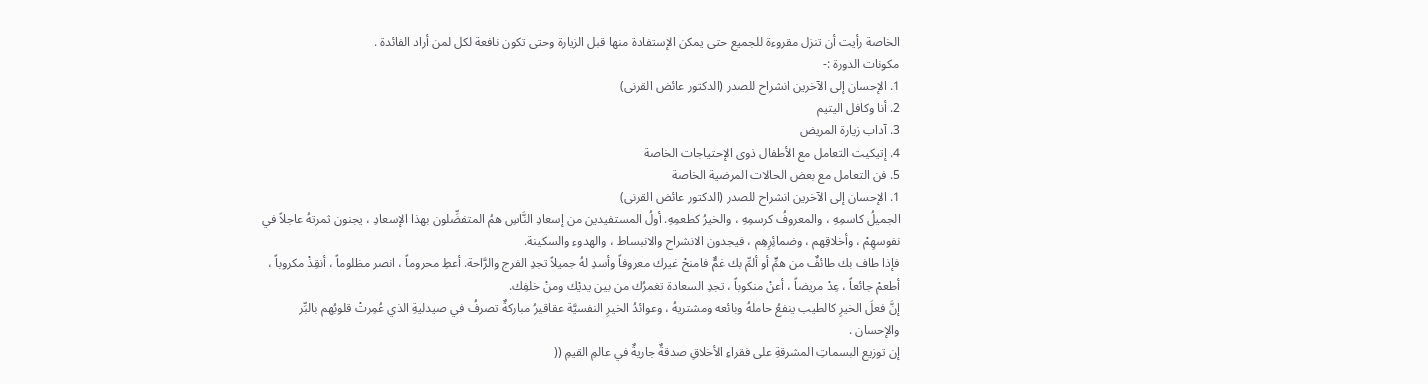الخاصة رأيت أن تنزل مقروءة للجميع حتى يمكن الإستفادة منها قبل الزيارة وحتى تكون نافعة لكل لمن أراد الفائدة .
مكونات الدورة :-
1. الإحسان إلى الآخرين انشراح للصدر (الدكتور عائض القرنى)
2. أنا وكافل اليتيم
3. آداب زيارة المريض
4. إتيكيت التعامل مع الأطفال ذوى الإحتياجات الخاصة
5. فن التعامل مع بعض الحالات المرضية الخاصة
1. الإحسان إلى الآخرين انشراح للصدر (الدكتور عائض القرنى)
الجميلُ كاسمِهِ ، والمعروفُ كرسمِهِ ، والخيرُ كطعمِهِ. أولُ المستفيدين من إسعادِ النَّاسِ همُ المتفضِّلون بهذا الإسعادِ ، يجنون ثمرتهُ عاجلاً في نفوسهِمْ ، وأخلاقِهم ، وضمائِرِهِم ، فيجدون الانشراح والانبساط ، والهدوء والسكينة.
فإذا طاف بك طائفٌ من همٍّ أو ألمِّ بك غمٌّ فامنحْ غيرك معروفاً وأسدِ لهُ جميلاً تجدِ الفرج والرَّاحة. أعطِ محروماً ، انصر مظلوماً ، أنقِذْ مكروباً ، أطعمْ جائعاً ، عِدْ مريضاً ، أعنْ منكوباً ، تجدِ السعادة تغمرُك من بين يديْك ومنْ خلفِك.
إنَّ فعلَ الخيرِ كالطيب ينفعُ حاملهُ وبائعه ومشتريهُ ، وعوائدُ الخيرِ النفسيَّة عقاقيرُ مباركةٌ تصرفُ في صيدليةِ الذي عُمِرتْ قلوبُهم بالبِّر والإحسان .
إن توزيع البسماتِ المشرقةِ على فقراءِ الأخلاقِ صدقةٌ جاريةٌ في عالمِ القيمِ ((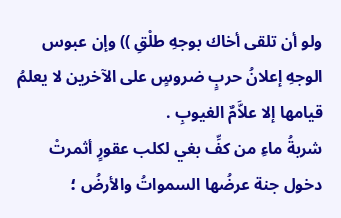ولو أن تلقى أخاك بوجهِ طلْقِ )) وإن عبوس الوجهِ إعلانُ حربٍ ضروسٍ على الآخرين لا يعلمُ قيامها إلا علاَّمٌ الغيوبِ .
شربةُ ماءِ من كفِّ بغي لكلب عقورٍ أثمرتْ دخول جنة عرضُها السمواتُ والأرضُ ؛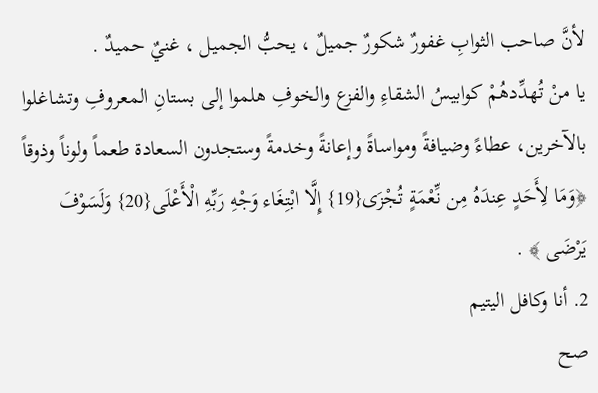لأنَّ صاحب الثوابِ غفورٌ شكورٌ جميلٌ ، يحبُّ الجميل ، غنيٌ حميدٌ .
يا منْ تُهدِّدهُمْ كوابيسُ الشقاءِ والفزع والخوفِ هلموا إلى بستانِ المعروفِ وتشاغلوا بالآخرين، عطاءً وضيافةً ومواساةً وإعانةً وخدمةً وستجدون السعادة طعماً ولوناً وذوقاً ﴿وَمَا لِأَحَدٍ عِندَهُ مِن نِّعْمَةٍ تُجْزَى{19} إِلَّا ابْتِغَاء وَجْهِ رَبِّهِ الْأَعْلَى{20} وَلَسَوْفَ يَرْضَى ﴾ .
2. أنا وكافل اليتيم
صح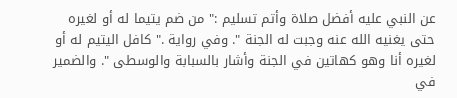عن النبي عليه أفضل صلاة وأتم تسليم :" من ضم يتيما له أو لغيره حتى يغنيه الله عنه وجبت له الجنة ". وفي رواية ." كافل اليتيم له أو لغيره أنا وهو كهاتين في الجنة وأشار بالسبابة والوسطى ". والضمير في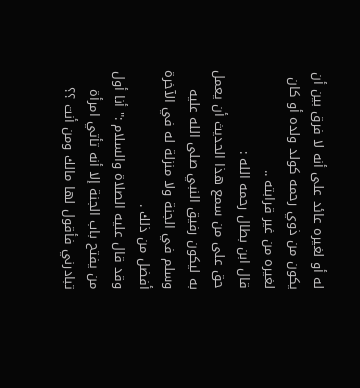له أو لغيره عائد على أنه لا فرق بين أن يكون من ذوي رحمه كولد ولده أو كان لغيره من غير قرابته ..
قال ابن بطال رحمه الله :
حق على من سمع هذا الحديث أن يعمل به ليكون رفيق النبي صلى الله عليه وسلم في الجنة ولا منزلة له في الآخرة أفضل من ذلك .
وقد قال عليه الصلاة والسلام :" أنا أول من يفتح باب الجنة إلا أنه تأتي امرأة تبادرني فأقول لها مالك ومن أنت ؟؟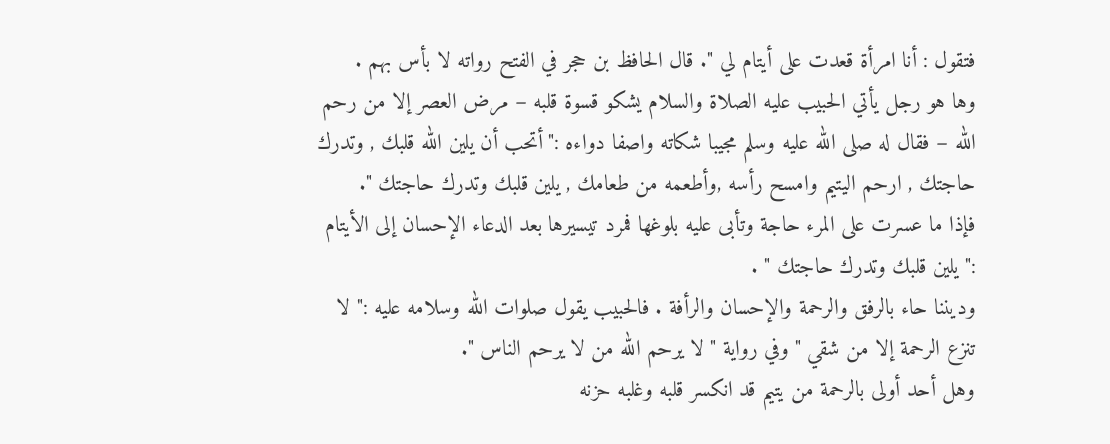فتقول : أنا امرأة قعدت على أيتام لي ". قال الحافظ بن حجر في الفتح رواته لا بأس بهم .
وها هو رجل يأتي الحبيب عليه الصلاة والسلام يشكو قسوة قلبه – مرض العصر إلا من رحم الله – فقال له صلى الله عليه وسلم مجيبا شكاته واصفا دواءه :"أتحب أن يلين الله قلبك , وتدرك حاجتك , ارحم اليتيم وامسح رأسه ,وأطعمه من طعامك , يلين قلبك وتدرك حاجتك ".
فإذا ما عسرت على المرء حاجة وتأبى عليه بلوغها فمرد تيسيرها بعد الدعاء الإحسان إلى الأيتام :" يلين قلبك وتدرك حاجتك " .
وديننا حاء بالرفق والرحمة والإحسان والرأفة . فالحبيب يقول صلوات الله وسلامه عليه :" لا تنزع الرحمة إلا من شقي " وفي رواية " لا يرحم الله من لا يرحم الناس ".
وهل أحد أولى بالرحمة من يتيم قد انكسر قلبه وغلبه حزنه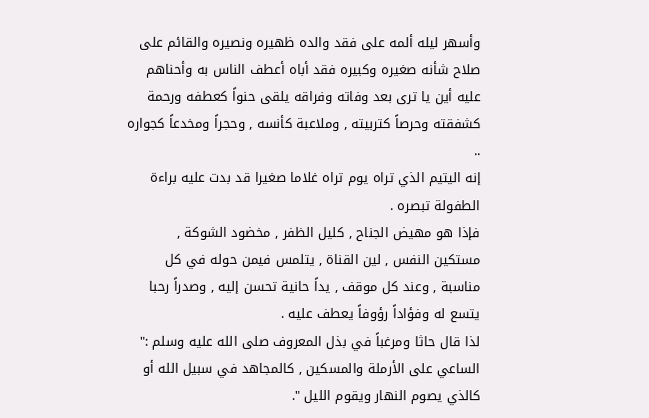وأسهر ليله ألمه على فقد والده ظهيره ونصيره والقائم على صلاح شأنه صغيره وكبيره فقد أباه أعطف الناس به وأحناهم عليه أين يا ترى بعد وفاته وفراقه يلقى حنواً كعطفه ورحمة كشفقته وحرصاً كتربيته , وملاعبة كأنسه , وحجراً ومخدعاً كجواره ..
إنه اليتيم الذي تراه يوم تراه غلاما صغيرا قد بدت عليه براءة الطفولة تبصره .
فإذا هو مهيض الجناح , كليل الظفر , مخضود الشوكة , مستكين النفس , لين القناة , يتلمس فيمن حوله في كل مناسبة , وعند كل موقف , يداً حانية تحسن إليه , وصدراً رحبا يتسع له وفؤاداً رؤوفاً يعطف عليه .
لذا قال حاثا ومرغباً في بذل المعروف صلى الله عليه وسلم :" الساعي على الأرملة والمسكين , كالمجاهد في سبيل الله أو كالذي يصوم النهار ويقوم الليل ".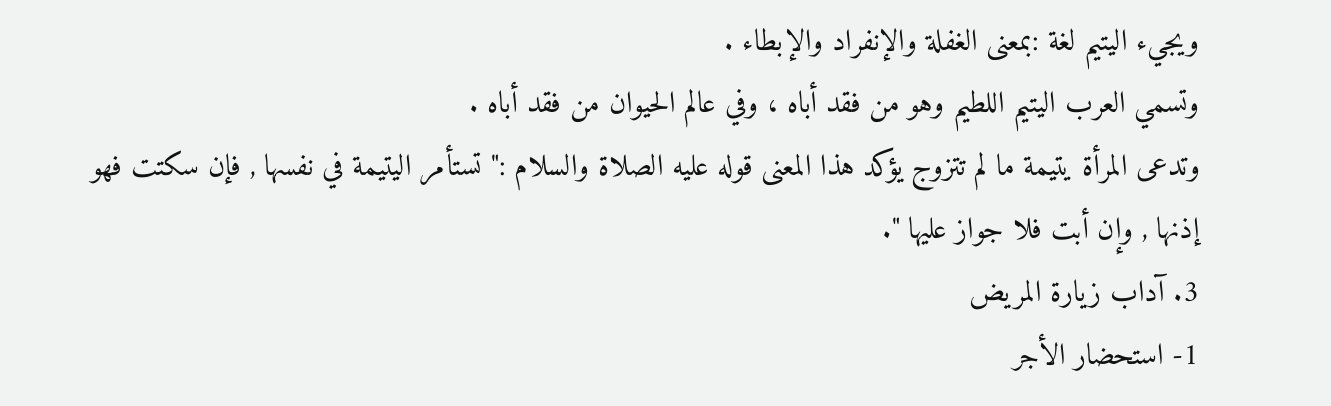ويجيء اليتيم لغة :بمعنى الغفلة والإنفراد والإبطاء .
وتسمي العرب اليتيم اللطيم وهو من فقد أباه ، وفي عالم الحيوان من فقد أباه .
وتدعى المرأة يتيمة ما لم تتزوج يؤكد هذا المعنى قوله عليه الصلاة والسلام :" تستأمر اليتيمة في نفسها , فإن سكتت فهو إذنها , وإن أبت فلا جواز عليها ".
3. آداب زيارة المريض
1- استحضار الأجر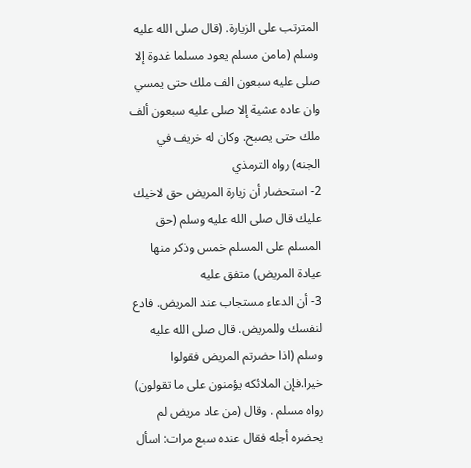المترتب على الزيارة. (قال صلى الله عليه وسلم (مامن مسلم يعود مسلما غدوة إلا صلى عليه سبعون الف ملك حتى يمسي وان عاده عشية إلا صلى عليه سبعون ألف ملك حتى يصبح. وكان له خريف في الجنه) رواه الترمذي
2- استحضار أن زيارة المريض حق لاخيك عليك قال صلى الله عليه وسلم (حق المسلم على المسلم خمس وذكر منها عيادة المريض) متفق عليه
3- أن الدعاء مستجاب عند المريض. فادع لنفسك وللمريض. قال صلى الله عليه وسلم (اذا حضرتم المريض فقولوا خيرا.فإن الملائكه يؤمنون على ما تقولون) رواه مسلم . وقال (من عاد مريض لم يحضره أجله فقال عنده سبع مرات: اسأل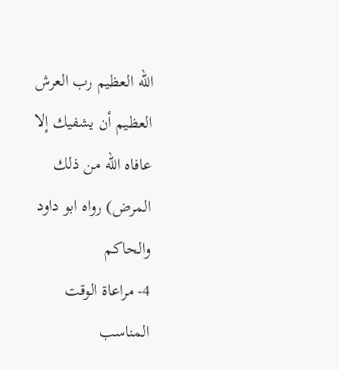الله العظيم رب العرش العظيم أن يشفيك إلا عافاه الله من ذلك المرض) رواه ابو داود والحاكم
4- مراعاة الوقت المناسب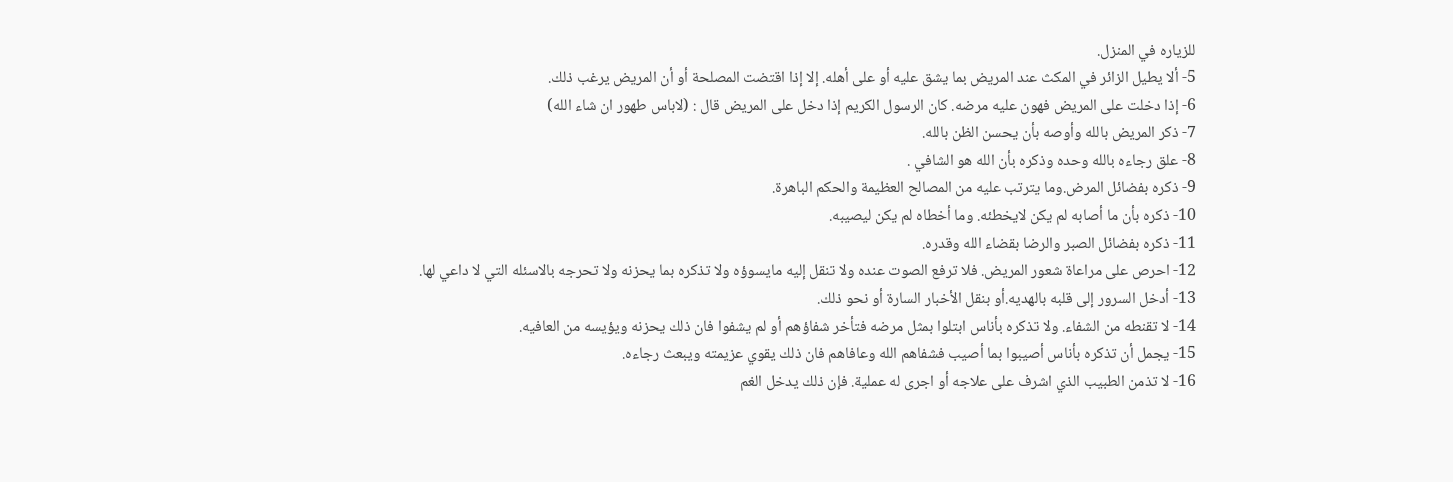للزياره في المنزل.
5- ألا يطيل الزائر في المكث عند المريض بما يشق عليه أو على أهله. إلا إذا اقتضت المصلحة أو أن المريض يرغب ذلك.
6- إذا دخلت على المريض فهون عليه مرضه. كان الرسول الكريم إذا دخل على المريض قال : (لاباس طهور ان شاء الله)
7- ذكر المريض بالله وأوصه بأن يحسن الظن بالله.
8- علق رجاءه بالله وحده وذكره بأن الله هو الشافي .
9- ذكره بفضائل المرض.وما يترتب عليه من المصالح العظيمة والحكم الباهرة.
10- ذكره بأن ما أصابه لم يكن لايخطئه. وما أخطاه لم يكن ليصيبه.
11- ذكره بفضائل الصبر والرضا بقضاء الله وقدره.
12- احرص على مراعاة شعور المريض. فلا ترفع الصوت عنده ولا تنقل إليه مايسوؤه ولا تذكره بما يحزنه ولا تحرجه بالاسئله التي لا داعي لها.
13- أدخل السرور إلى قلبه بالهديه.أو بنقل الأخبار السارة أو نحو ذلك.
14- لا تقنطه من الشفاء. ولا تذكره بأناس ابتلوا بمثل مرضه فتأخر شفاؤهم أو لم يشفوا فان ذلك يحزنه ويؤيسه من العافيه.
15- يجمل أن تذكره بأناس أصيبوا بما أصيب فشفاهم الله وعافاهم فان ذلك يقوي عزيمته ويبعث رجاءه.
16- لا تذمن الطبيب الذي اشرف على علاجه أو اجرى له عملية. فإن ذلك يدخل الغم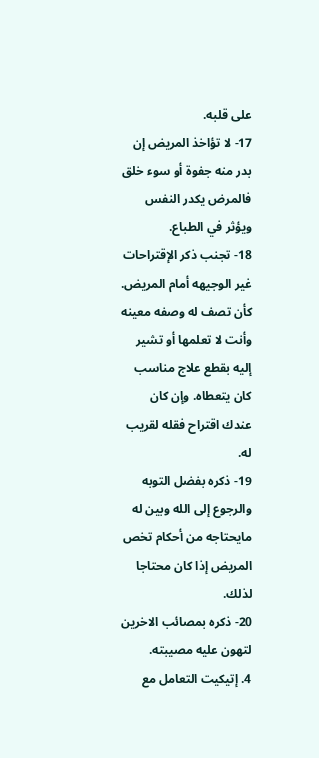على قلبه.
17- لا تؤاخذ المريض إن بدر منه جفوة أو سوء خلق فالمرض يكدر النفس ويؤثر في الطباع.
18- تجنب ذكر الإقتراحات غير الوجيهه أمام المريض. كأن تصف له وصفه معينه وأنت لا تعلمها أو تشير إليه بقطع علاج مناسب كان يتعطاه. وإن كان عندك اقتراح فقله لقريب له.
19- ذكره بفضل التوبه والرجوع إلى الله وبين له مايحتاجه من أحكام تخص المريض إذا كان محتاجا لذلك.
20- ذكره بمصائب الاخرين لتهون عليه مصيبته.
4. إتيكيت التعامل مع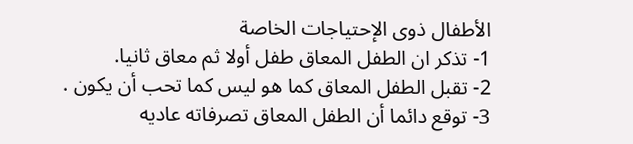الأطفال ذوى الإحتياجات الخاصة
1- تذكر ان الطفل المعاق طفل أولا ثم معاق ثانيا.
2- تقبل الطفل المعاق كما هو ليس كما تحب أن يكون .
3- توقع دائما أن الطفل المعاق تصرفاته عاديه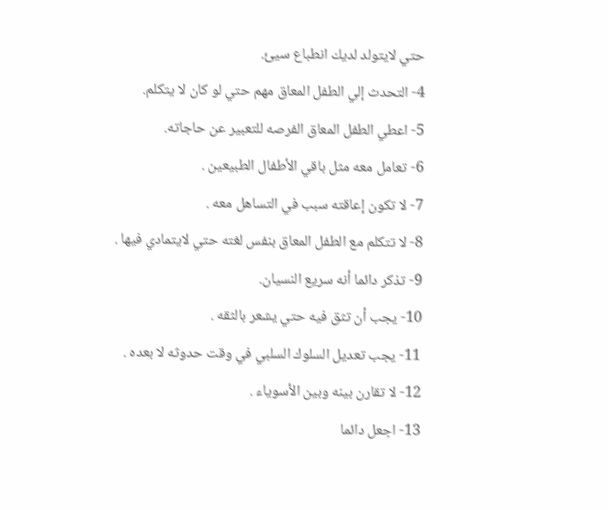حتي لايتولد لديك انطباع سيئ.
4- التحدث إلي الطفل المعاق مهم حتي لو كان لا يتكلم.
5- اعطي الطفل المعاق الفرصه للتعبير عن حاجاته.
6- تعامل معه مثل باقي الأطفال الطبيعين .
7- لا تكون إعاقته سبب في التساهل معه .
8- لا تتكلم مع الطفل المعاق بنفس لغته حتي لايتمادي فيها .
9- تذكر دائما أنه سريع النسيان.
10- يجب أن تثق فيه حتي يشعر بالثقه .
11- يجب تعديل السلوك السلبي في وقت حدوثه لا بعده .
12- لا تقارن بينه وبين الأسوياء .
13- اجعل دائما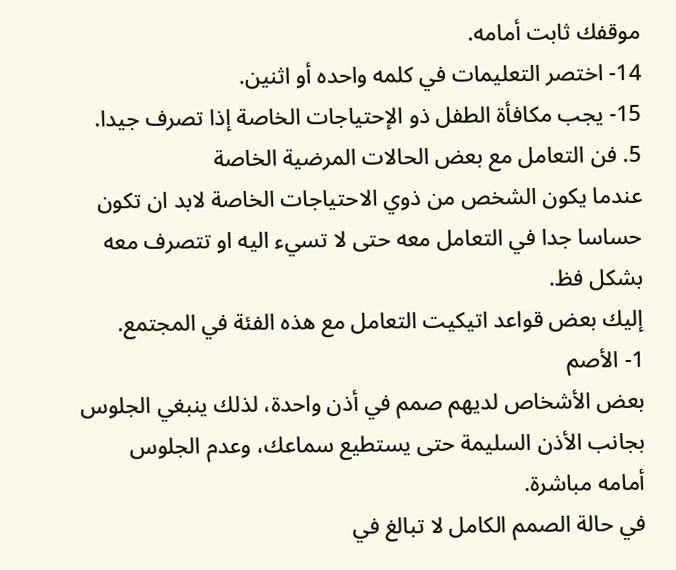موقفك ثابت أمامه.
14- اختصر التعليمات في كلمه واحده أو اثنين.
15- يجب مكافأة الطفل ذو الإحتياجات الخاصة إذا تصرف جيدا.
5. فن التعامل مع بعض الحالات المرضية الخاصة
عندما يكون الشخص من ذوي الاحتياجات الخاصة لابد ان تكون حساسا جدا في التعامل معه حتى لا تسيء اليه او تتصرف معه بشكل فظ.
إليك بعض قواعد اتيكيت التعامل مع هذه الفئة في المجتمع.
1- الأصم
بعض الأشخاص لديهم صمم في أذن واحدة، لذلك ينبغي الجلوس بجانب الأذن السليمة حتى يستطيع سماعك، وعدم الجلوس أمامه مباشرة.
في حالة الصمم الكامل لا تبالغ في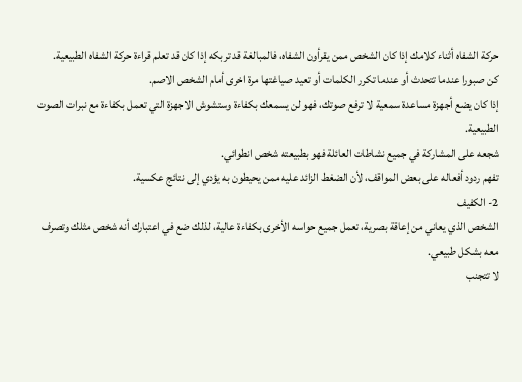حركة الشفاه أثناء كلامك إذا كان الشخص ممن يقرأون الشفاه، فالمبالغة قد تربكه إذا كان قد تعلم قراءة حركة الشفاه الطبيعية.
كن صبورا عندما تتحدث أو عندما تكرر الكلمات أو تعيد صياغتها مرة اخرى أمام الشخص الاصم.
إذا كان يضع أجهزة مساعدة سمعية لا ترفع صوتك، فهو لن يسمعك بكفاءة وستشوش الاجهزة التي تعمل بكفاءة مع نبرات الصوت الطبيعية.
شجعه على المشاركة في جميع نشاطات العائلة فهو بطبيعته شخص انطوائي.
تفهم ردود أفعاله على بعض المواقف، لأن الضغط الزائد عليه ممن يحيطون به يؤدي إلى نتائج عكسية.
2- الكفيف
الشخص الذي يعاني من إعاقة بصرية، تعمل جميع حواسه الأخرى بكفاءة عالية، لذلك ضع في اعتبارك أنه شخص مثلك وتصرف معه بشكل طبيعي.
لا تتجنب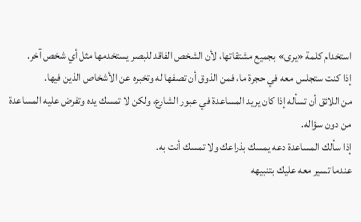استخدام كلمة «يرى» بجميع مشتقاتها، لأن الشخص الفاقد للبصر يستخدمها مثل أي شخص آخر.
إذا كنت ستجلس معه في حجرة ما، فمن الذوق أن تصفها له وتخبره عن الأشخاص الذين فيها.
من اللائق أن تسأله إذا كان يريد المساعدة في عبور الشارع، ولكن لا تمسك يده وتفرض عليه المساعدة من دون سؤاله.
إذا سألك المساعدة دعه يمسك بذراعك ولا تمسك أنت به.
عندما تسير معه عليك بتنبيهه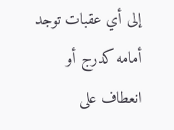إلى أي عقبات توجد أمامه كدرج أو انعطاف على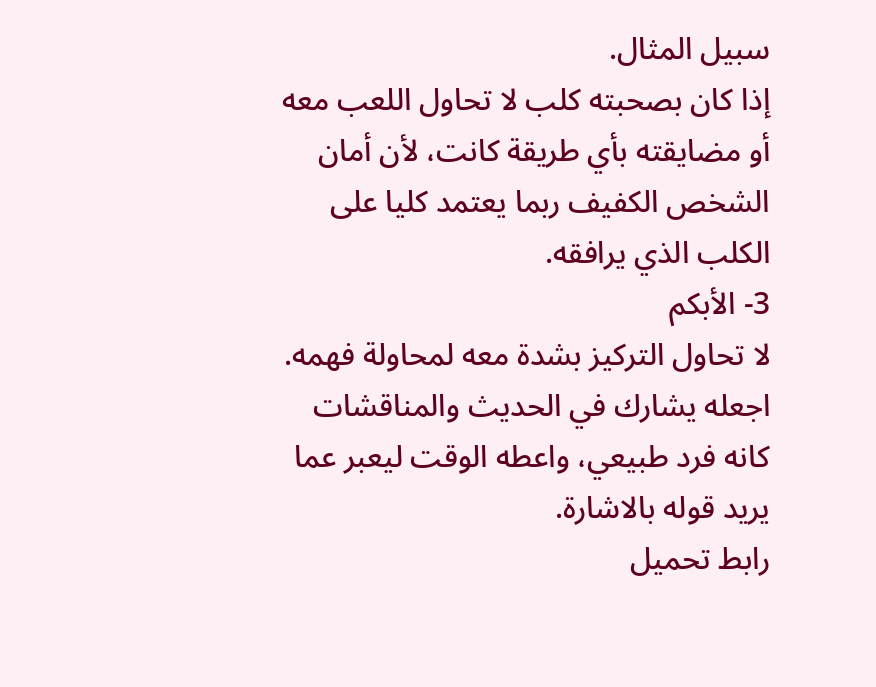سبيل المثال.
إذا كان بصحبته كلب لا تحاول اللعب معه أو مضايقته بأي طريقة كانت، لأن أمان الشخص الكفيف ربما يعتمد كليا على الكلب الذي يرافقه.
3- الأبكم
لا تحاول التركيز بشدة معه لمحاولة فهمه.
اجعله يشارك في الحديث والمناقشات كانه فرد طبيعي، واعطه الوقت ليعبر عما يريد قوله بالاشارة.
رابط تحميل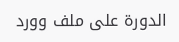الدورة على ملف وورد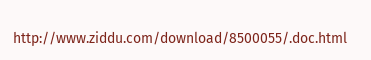http://www.ziddu.com/download/8500055/.doc.html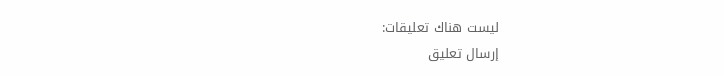ليست هناك تعليقات:
إرسال تعليق